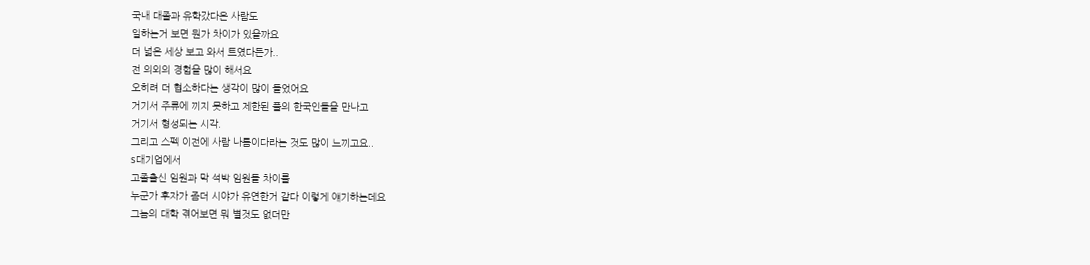국내 대졸과 유학갔다온 사람도
일하는거 보면 뭔가 차이가 있을까요
더 넓은 세상 보고 와서 트였다든가..
전 의외의 경험을 많이 해서요
오히려 더 협소하다는 생각이 많이 들었어요
거기서 주류에 끼지 못하고 제한된 풀의 한국인들을 만나고
거기서 형성되는 시각.
그리고 스펙 이전에 사람 나름이다라는 것도 많이 느끼고요..
s대기업에서
고졸출신 임원과 막 석박 임원들 차이를
누군가 후자가 좀더 시야가 유연한거 같다 이렇게 얘기하는데요
그놈의 대학 겪어보면 뭐 별것도 없더만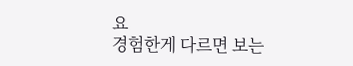요
경험한게 다르면 보는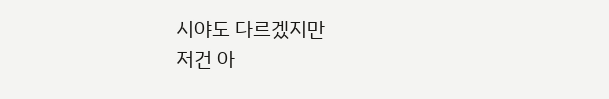시야도 다르겠지만
저건 아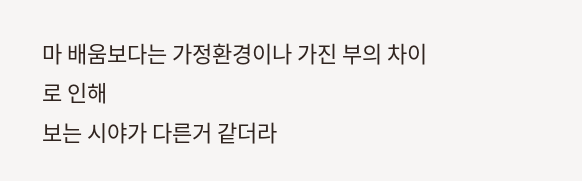마 배움보다는 가정환경이나 가진 부의 차이로 인해
보는 시야가 다른거 같더라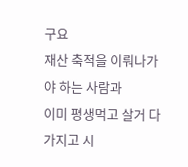구요
재산 축적을 이뤄나가야 하는 사람과
이미 평생먹고 살거 다 가지고 시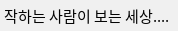작하는 사람이 보는 세상....